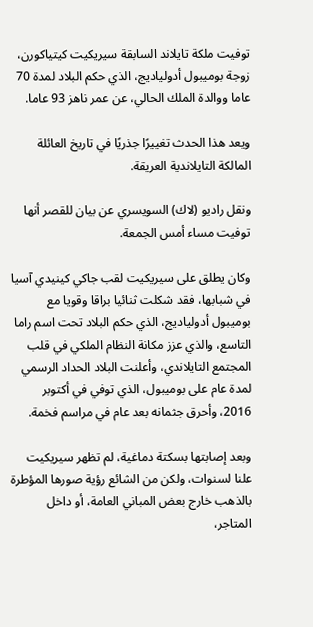توفيت ملكة تايلاند السابقة سيريكيت كيتياكورن، زوجة بوميبول أدولياديج، الذي حكم البلاد لمدة 70 عاما ووالدة الملك الحالي، عن عمر ناهز 93 عاما.

ويعد هذا الحدث تغييرًا جذريًا في تاريخ العائلة المالكة التايلاندية العريقة.

ونقل راديو (لاك) السويسري عن بيان للقصر أنها توفيت مساء أمس الجمعة.

وكان يطلق على سيريكيت لقب جاكي كينيدي آسيا في شبابها، فقد شكلت ثنائيا براقا وقويا مع بوميبول أدولياديج، الذي حكم البلاد تحت اسم راما التاسع، والذي عزز مكانة النظام الملكي في قلب المجتمع التايلاندي، وأعلنت البلاد الحداد الرسمي لمدة عام على بوميبول، الذي توفي في أكتوبر 2016، وأحرق جثمانه بعد عام في مراسم فخمة.

وبعد إصابتها بسكتة دماغية، لم تظهر سيريكيت علنا لسنوات، ولكن من الشائع رؤية صورها المؤطرة بالذهب خارج بعض المباني العامة، أو داخل المتاجر،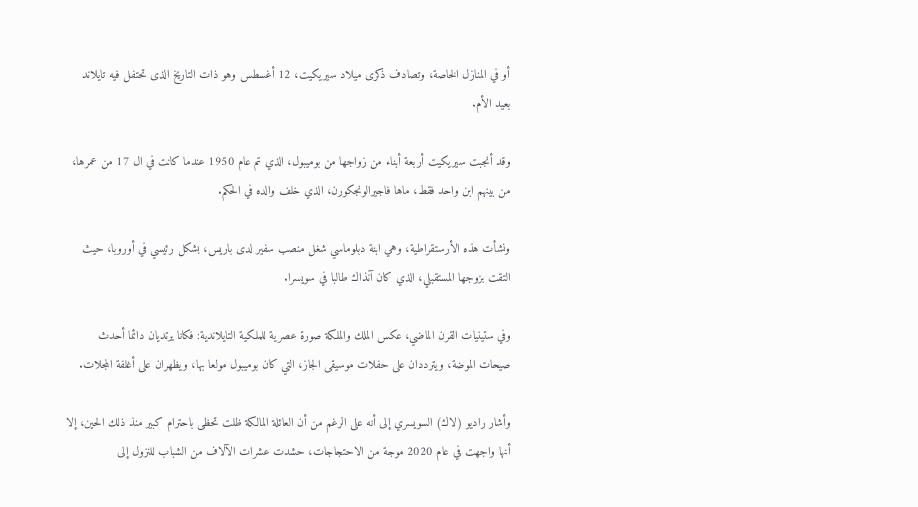أو في المنازل الخاصة، وتصادف ذكرى ميلاد سيريكيت، 12 أغسطس وهو ذات التاريخ الذى تحتفل فيه تايلاند بعيد الأم.

وقد أنجبت سيريكيت أربعة أبناء من زواجها من بوميبول، الذي تم عام 1950 عندما كانت في ال 17 من عمرها، من بينهم ابن واحد فقط، ماها فاجيرالونجكورن، الذي خلف والده في الحكم.

ونشأت هذه الأرستقراطية، وهي ابنة دبلوماسي شغل منصب سفير لدى باريس، بشكل رئيسي في أوروبا، حيث التقت بزوجها المستقبلي، الذي كان آنذاك طالبا في سويسرا.

وفي ستينيات القرن الماضي، عكس الملك والملكة صورة عصرية للملكية التايلاندية: فكانا يرتديان دائما أحدث صيحات الموضة، ويترددان على حفلات موسيقى الجاز، التي كان بوميبول مولعا بها، ويظهران على أغلفة المجلات.

وأشار راديو (لاك) السويسري إلى أنه على الرغم من أن العائلة المالكة ظلت تحظى باحترام كبير منذ ذلك الحين، إلا أنها واجهت في عام 2020 موجة من الاحتجاجات، حشدت عشرات الآلاف من الشباب للنزول إلى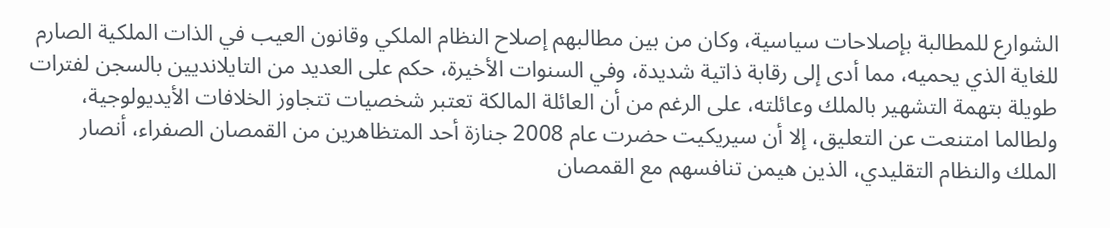الشوارع للمطالبة بإصلاحات سياسية، وكان من بين مطالبهم إصلاح النظام الملكي وقانون العيب في الذات الملكية الصارم للغاية الذي يحميه، مما أدى إلى رقابة ذاتية شديدة، وفي السنوات الأخيرة، حكم على العديد من التايلانديين بالسجن لفترات طويلة بتهمة التشهير بالملك وعائلته، على الرغم من أن العائلة المالكة تعتبر شخصيات تتجاوز الخلافات الأيديولوجية، ولطالما امتنعت عن التعليق، إلا أن سيريكيت حضرت عام 2008 جنازة أحد المتظاهرين من القمصان الصفراء، أنصار الملك والنظام التقليدي، الذين هيمن تنافسهم مع القمصان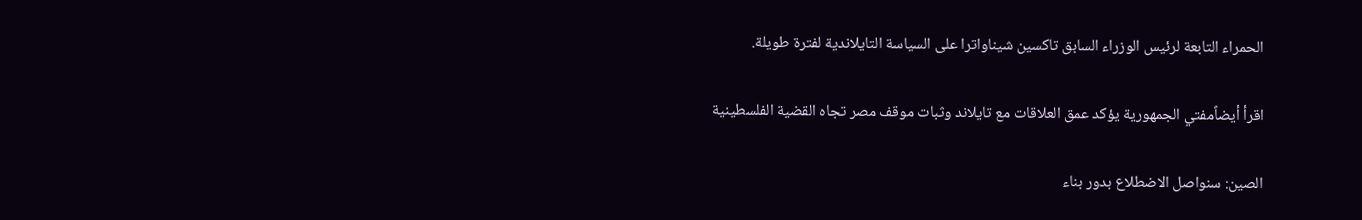الحمراء التابعة لرئيس الوزراء السابق تاكسين شيناواترا على السياسة التايلاندية لفترة طويلة.

اقرأ أيضاًمفتي الجمهورية يؤكد عمق العلاقات مع تايلاند وثبات موقف مصر تجاه القضية الفلسطينية

الصين: سنواصل الاضطلاع بدور بناء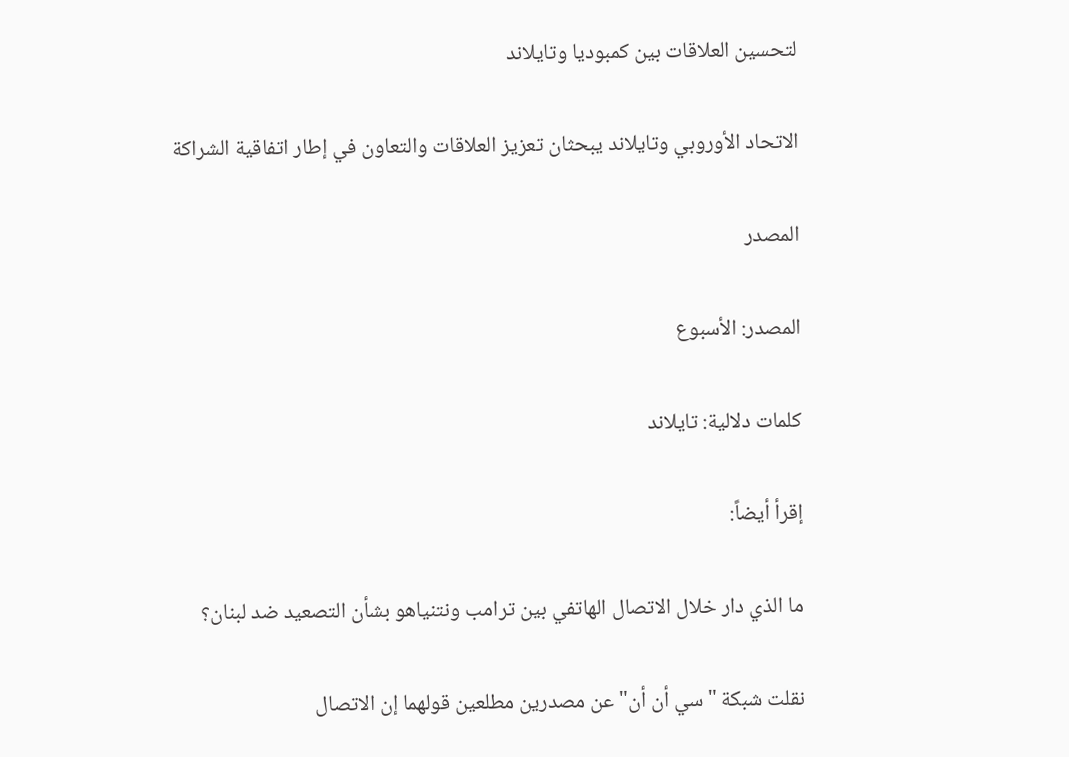لتحسين العلاقات بين كمبوديا وتايلاند

الاتحاد الأوروبي وتايلاند يبحثان تعزيز العلاقات والتعاون في إطار اتفاقية الشراكة

المصدر

المصدر: الأسبوع

كلمات دلالية: تايلاند

إقرأ أيضاً:

ما الذي دار خلال الاتصال الهاتفي بين ترامب ونتنياهو بشأن التصعيد ضد لبنان؟

نقلت شبكة "سي أن أن" عن مصدرين مطلعين قولهما إن الاتصال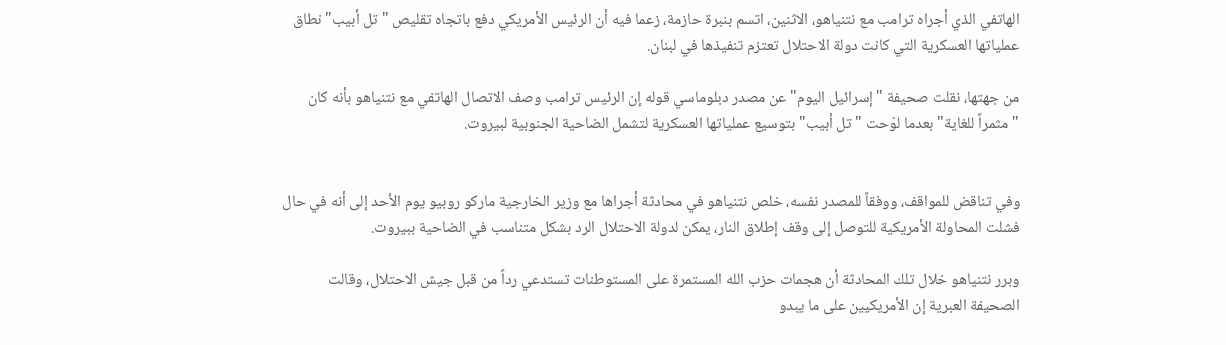الهاتفي الذي أجراه ترامب مع نتنياهو، الاثنين، اتسم بنبرة حازمة، زعما فيه أن الرئيس الأمريكي دفع باتجاه تقليص "تل أبيب" نطاق عملياتها العسكرية التي كانت دولة الاحتلال تعتزم تنفيذها في لبنان.

من جهتها، نقلت صحيفة "إسرائيل اليوم" عن مصدر دبلوماسي قوله إن الرئيس ترامب وصف الاتصال الهاتفي مع نتنياهو بأنه كان "مثمراً للغاية" بعدما لوّحت "تل أبيب" بتوسيع عملياتها العسكرية لتشمل الضاحية الجنوبية لبيروت.


وفي تناقض للمواقف، ووفقاً للمصدر نفسه، خلص نتنياهو في محادثة أجراها مع وزير الخارجية ماركو روبيو يوم الأحد إلى أنه في حال فشلت المحاولة الأمريكية للتوصل إلى وقف إطلاق النار، يمكن لدولة الاحتلال الرد بشكل متناسب في الضاحية ببيروت.

وبرر نتنياهو خلال تلك المحادثة أن هجمات حزب الله المستمرة على المستوطنات تستدعي رداً من قبل جيش الاحتلال، وقالت الصحيفة العبرية إن الأمريكيين على ما يبدو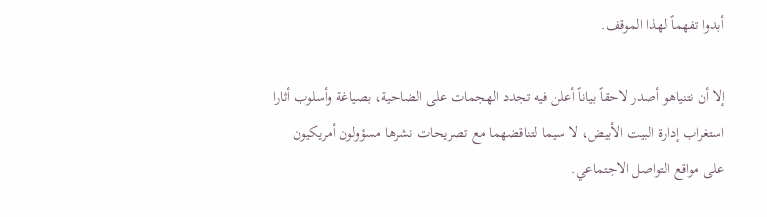أبدوا تفهماً لهذا الموقف.

إلا أن نتنياهو أصدر لاحقاً بياناً أعلن فيه تجدد الهجمات على الضاحية، بصياغة وأسلوب أثارا استغراب إدارة البيت الأبيض، لا سيما لتناقضهما مع تصريحات نشرها مسؤولون أمريكيون على مواقع التواصل الاجتماعي.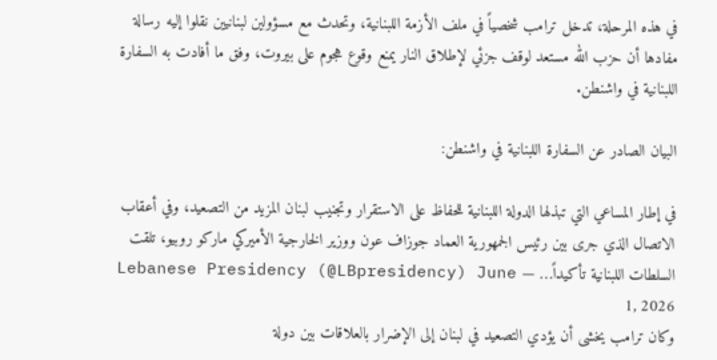في هذه المرحلة، تدخل ترامب شخصياً في ملف الأزمة اللبنانية، وتحدث مع مسؤولين لبنانيين نقلوا إليه رسالة مفادها أن حزب الله مستعد لوقف جزئي لإطلاق النار يمنع وقوع هجوم على بيروت، وفق ما أفادت به السفارة اللبنانية في واشنطن.

البيان الصادر عن السفارة اللبنانية في واشنطن:

في إطار المساعي التي تبذلها الدولة اللبنانية للحفاظ على الاستقرار وتجنيب لبنان المزيد من التصعيد، وفي أعقاب الاتصال الذي جرى بين رئيس الجمهورية العماد جوزاف عون ووزير الخارجية الأميركي ماركو روبيو، تلقت السلطات اللبنانية تأكيداً… — Lebanese Presidency (@LBpresidency) June 1, 2026
وكان ترامب يخشى أن يؤدي التصعيد في لبنان إلى الإضرار بالعلاقات بين دولة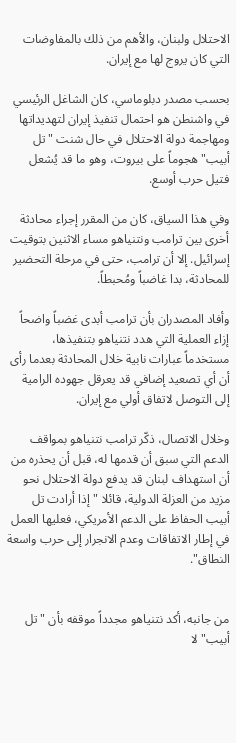الاحتلال ولبنان، والأهم من ذلك بالمفاوضات التي كان يروج لها مع إيران.

بحسب مصدر دبلوماسي، كان الشاغل الرئيسي في واشنطن هو احتمال تنفيذ إيران لتهديداتها ومهاجمة دولة الاحتلال في حال شنت "تل أبيب" هجوماً على بيروت، وهو ما قد يُشعل فتيل حرب أوسع.

وفي هذا السياق، كان من المقرر إجراء محادثة أخرى بين ترامب ونتنياهو مساء الاثنين بتوقيت إسرائيل. إلا أن ترامب، حتى في مرحلة التحضير للمحادثة، بدا غاضباً ومُحبطاً.

وأفاد المصدران بأن ترامب أبدى غضباً واضحاً إزاء العملية التي هدد نتنياهو بتنفيذها، مستخدماً عبارات نابية خلال المحادثة بعدما رأى أن أي تصعيد إضافي قد يعرقل جهوده الرامية إلى التوصل لاتفاق أولي مع إيران.

وخلال الاتصال، ذكّر ترامب نتنياهو بمواقف الدعم التي سبق أن قدمها له، قبل أن يحذره من أن استهداف لبنان قد يدفع دولة الاحتلال نحو مزيد من العزلة الدولية، قائلا "إذا أرادت تل أبيب الحفاظ على الدعم الأمريكي، فعليها العمل في إطار الاتفاقات وعدم الانجرار إلى حرب واسعة النطاق".


من جانبه، أكد نتنياهو مجدداً موقفه بأن "تل أبيب" لا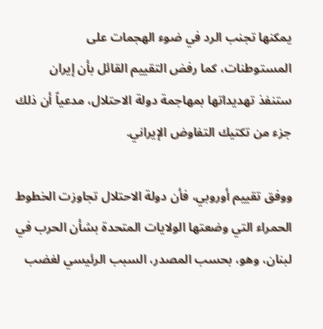يمكنها تجنب الرد في ضوء الهجمات على المستوطنات، كما رفض التقييم القائل بأن إيران ستنفذ تهديداتها بمهاجمة دولة الاحتلال، مدعياً أن ذلك جزء من تكتيك التفاوض الإيراني.

ووفق تقييم أوروبي، فأن دولة الاحتلال تجاوزت الخطوط الحمراء التي وضعتها الولايات المتحدة بشأن الحرب في لبنان، وهو، بحسب المصدر، السبب الرئيسي لغضب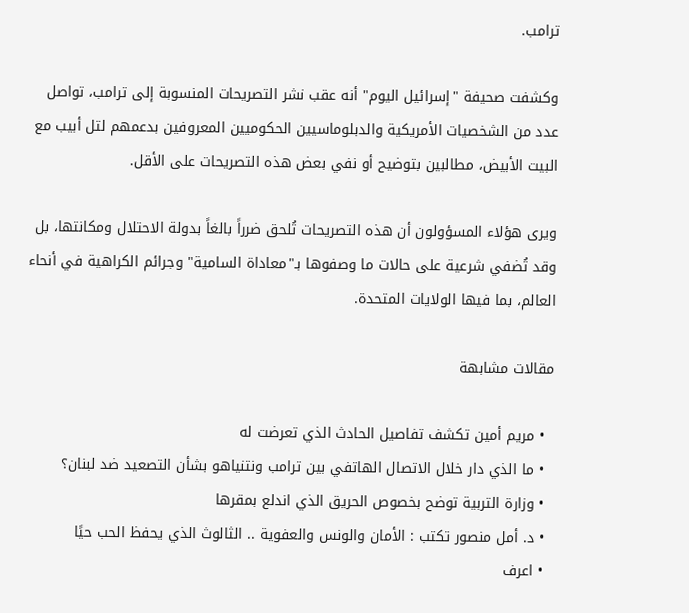ترامب.

وكشفت صحيفة "إسرائيل اليوم" أنه عقب نشر التصريحات المنسوبة إلى ترامب، تواصل عدد من الشخصيات الأمريكية والدبلوماسيين الحكوميين المعروفين بدعمهم لتل أبيب مع البيت الأبيض، مطالبين بتوضيح أو نفي بعض هذه التصريحات على الأقل.

ويرى هؤلاء المسؤولون أن هذه التصريحات تُلحق ضرراً بالغاً بدولة الاحتلال ومكانتها، بل وقد تُضفي شرعية على حالات ما وصفوها بـ"معاداة السامية" وجرائم الكراهية في أنحاء العالم، بما فيها الولايات المتحدة.

مقالات مشابهة

  • مريم أمين تكشف تفاصيل الحادث الذي تعرضت له
  • ما الذي دار خلال الاتصال الهاتفي بين ترامب ونتنياهو بشأن التصعيد ضد لبنان؟
  • وزارة التربية توضح بخصوص الحريق الذي اندلع بمقرها
  • د. أمل منصور تكتب : الأمان والونس والعفوية .. الثالوث الذي يحفظ الحب حيًا
  • اعرف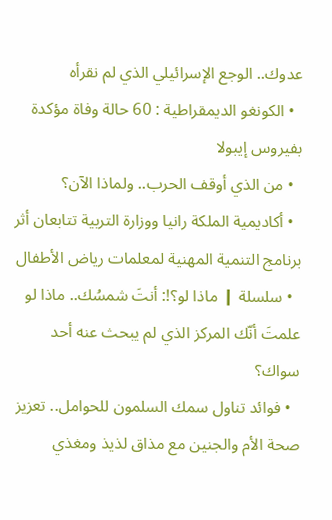عدوك.. الوجع الإسرائيلي الذي لم نقرأه
  • الكونغو الديمقراطية : 60 حالة وفاة مؤكدة بفيروس إيبولا
  • من الذي أوقف الحرب.. ولماذا الآن؟
  • أكاديمية الملكة رانيا ووزارة التربية تتابعان أثر برنامج التنمية المهنية لمعلمات رياض الأطفال
  • سلسلة ❙ ماذا لو؟!: أنتَ شمسُك.. ماذا لو علمتَ أنّك المركز الذي لم يبحث عنه أحد سواك؟
  • فوائد تناول سمك السلمون للحوامل.. تعزيز صحة الأم والجنين مع مذاق لذيذ ومغذي